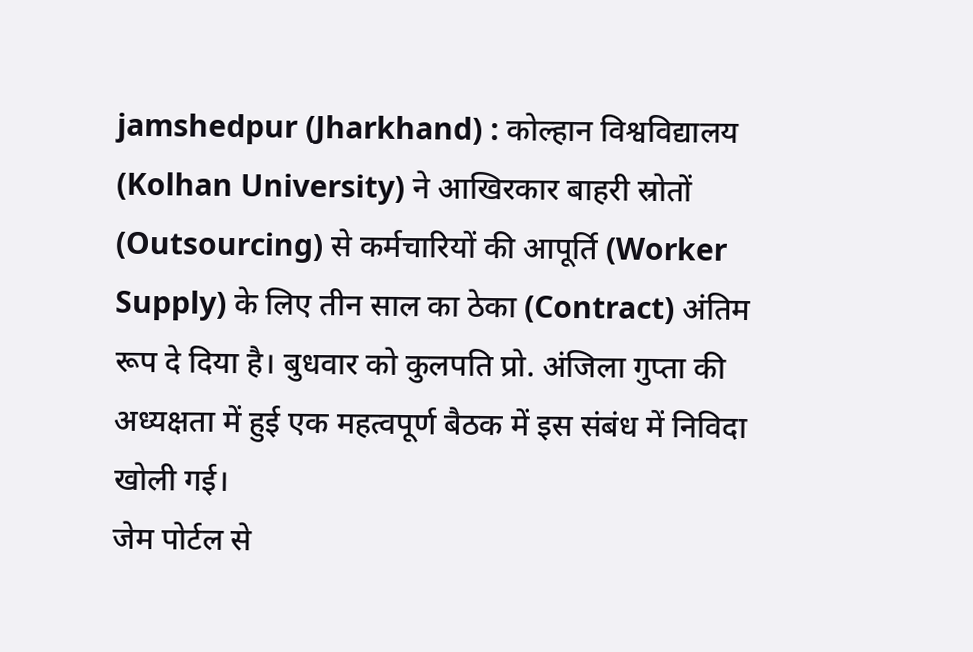jamshedpur (Jharkhand) : कोल्हान विश्वविद्यालय (Kolhan University) ने आखिरकार बाहरी स्रोतों (Outsourcing) से कर्मचारियों की आपूर्ति (Worker Supply) के लिए तीन साल का ठेका (Contract) अंतिम रूप दे दिया है। बुधवार को कुलपति प्रो. अंजिला गुप्ता की अध्यक्षता में हुई एक महत्वपूर्ण बैठक में इस संबंध में निविदा खोली गई।
जेम पोर्टल से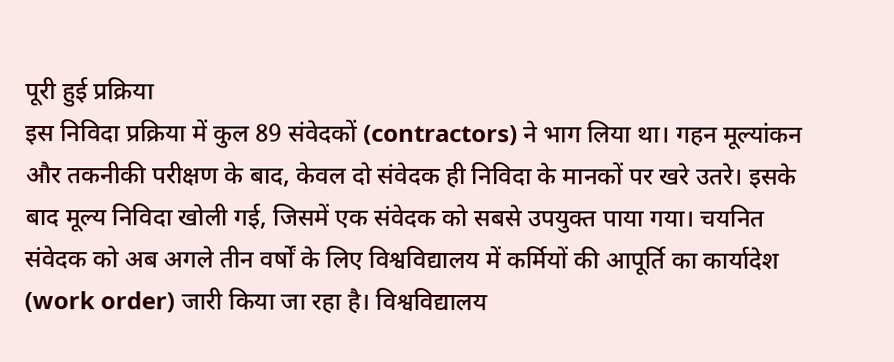पूरी हुई प्रक्रिया
इस निविदा प्रक्रिया में कुल 89 संवेदकों (contractors) ने भाग लिया था। गहन मूल्यांकन और तकनीकी परीक्षण के बाद, केवल दो संवेदक ही निविदा के मानकों पर खरे उतरे। इसके बाद मूल्य निविदा खोली गई, जिसमें एक संवेदक को सबसे उपयुक्त पाया गया। चयनित संवेदक को अब अगले तीन वर्षों के लिए विश्वविद्यालय में कर्मियों की आपूर्ति का कार्यादेश (work order) जारी किया जा रहा है। विश्वविद्यालय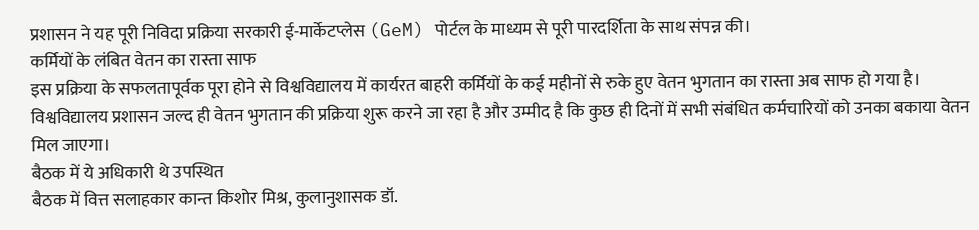प्रशासन ने यह पूरी निविदा प्रक्रिया सरकारी ई-मार्केटप्लेस (GeM) पोर्टल के माध्यम से पूरी पारदर्शिता के साथ संपन्न की।
कर्मियों के लंबित वेतन का रास्ता साफ
इस प्रक्रिया के सफलतापूर्वक पूरा होने से विश्वविद्यालय में कार्यरत बाहरी कर्मियों के कई महीनों से रुके हुए वेतन भुगतान का रास्ता अब साफ हो गया है। विश्वविद्यालय प्रशासन जल्द ही वेतन भुगतान की प्रक्रिया शुरू करने जा रहा है और उम्मीद है कि कुछ ही दिनों में सभी संबंधित कर्मचारियों को उनका बकाया वेतन मिल जाएगा।
बैठक में ये अधिकारी थे उपस्थित
बैठक में वित्त सलाहकार कान्त किशोर मिश्र, कुलानुशासक डॉ.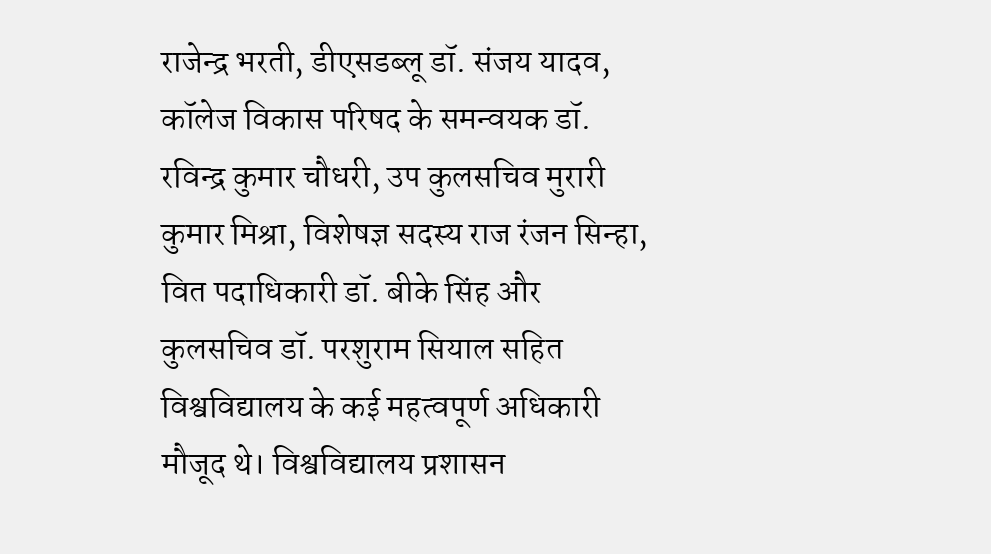राजेन्द्र भरती, डीएसडब्लू डॉ. संजय यादव, कॉलेज विकास परिषद के समन्वयक डॉ. रविन्द्र कुमार चौधरी, उप कुलसचिव मुरारी कुमार मिश्रा, विशेषज्ञ सदस्य राज रंजन सिन्हा, वित पदाधिकारी डॉ. बीके सिंह और कुलसचिव डॉ. परशुराम सियाल सहित विश्वविद्यालय के कई महत्वपूर्ण अधिकारी मौजूद थे। विश्वविद्यालय प्रशासन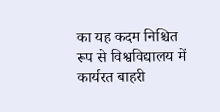का यह कदम निश्चित रूप से विश्वविद्यालय में कार्यरत बाहरी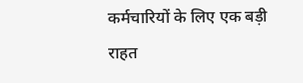कर्मचारियों के लिए एक बड़ी राहत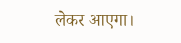लेकर आएगा।